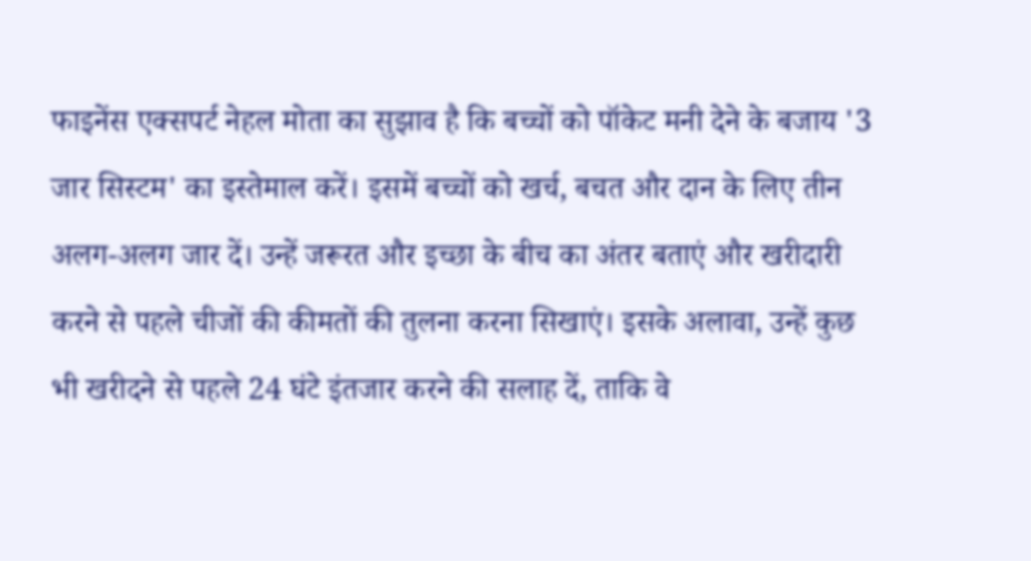फाइनेंस एक्सपर्ट नेहल मोता का सुझाव है कि बच्चों को पॉकेट मनी देने के बजाय '3 जार सिस्टम' का इस्तेमाल करें। इसमें बच्चों को खर्च, बचत और दान के लिए तीन अलग-अलग जार दें। उन्हें जरूरत और इच्छा के बीच का अंतर बताएं और खरीदारी करने से पहले चीजों की कीमतों की तुलना करना सिखाएं। इसके अलावा, उन्हें कुछ भी खरीदने से पहले 24 घंटे इंतजार करने की सलाह दें, ताकि वे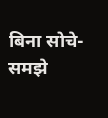बिना सोचे-समझे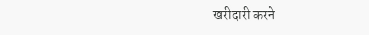खरीदारी करने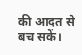की आदत से बच सकें।